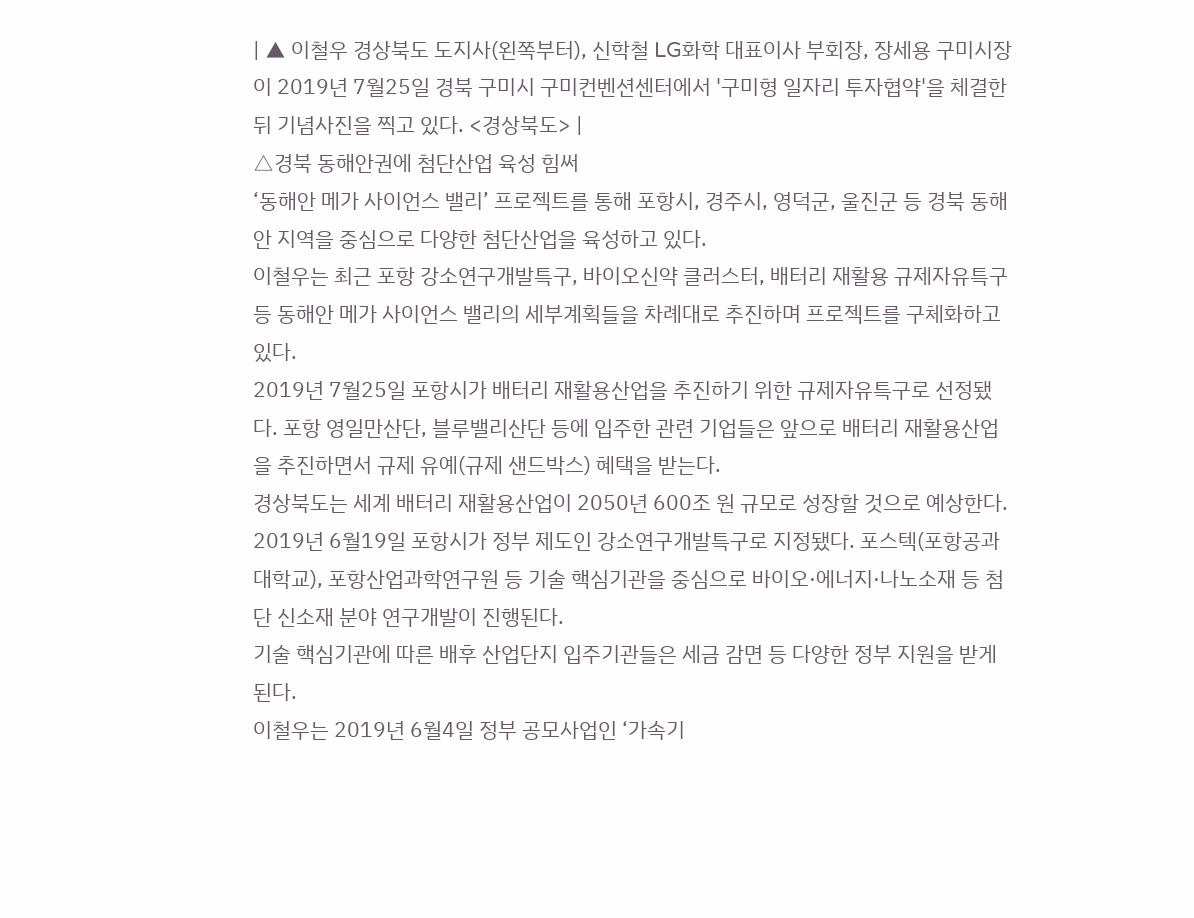| ▲ 이철우 경상북도 도지사(왼쪽부터), 신학철 LG화학 대표이사 부회장, 장세용 구미시장이 2019년 7월25일 경북 구미시 구미컨벤션센터에서 '구미형 일자리 투자협약'을 체결한 뒤 기념사진을 찍고 있다. <경상북도> |
△경북 동해안권에 첨단산업 육성 힘써
‘동해안 메가 사이언스 밸리’ 프로젝트를 통해 포항시, 경주시, 영덕군, 울진군 등 경북 동해안 지역을 중심으로 다양한 첨단산업을 육성하고 있다.
이철우는 최근 포항 강소연구개발특구, 바이오신약 클러스터, 배터리 재활용 규제자유특구 등 동해안 메가 사이언스 밸리의 세부계획들을 차례대로 추진하며 프로젝트를 구체화하고 있다.
2019년 7월25일 포항시가 배터리 재활용산업을 추진하기 위한 규제자유특구로 선정됐다. 포항 영일만산단, 블루밸리산단 등에 입주한 관련 기업들은 앞으로 배터리 재활용산업을 추진하면서 규제 유예(규제 샌드박스) 혜택을 받는다.
경상북도는 세계 배터리 재활용산업이 2050년 600조 원 규모로 성장할 것으로 예상한다.
2019년 6월19일 포항시가 정부 제도인 강소연구개발특구로 지정됐다. 포스텍(포항공과대학교), 포항산업과학연구원 등 기술 핵심기관을 중심으로 바이오·에너지·나노소재 등 첨단 신소재 분야 연구개발이 진행된다.
기술 핵심기관에 따른 배후 산업단지 입주기관들은 세금 감면 등 다양한 정부 지원을 받게 된다.
이철우는 2019년 6월4일 정부 공모사업인 ‘가속기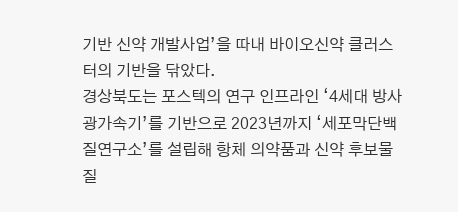기반 신약 개발사업’을 따내 바이오신약 클러스터의 기반을 닦았다.
경상북도는 포스텍의 연구 인프라인 ‘4세대 방사광가속기’를 기반으로 2023년까지 ‘세포막단백질연구소’를 설립해 항체 의약품과 신약 후보물질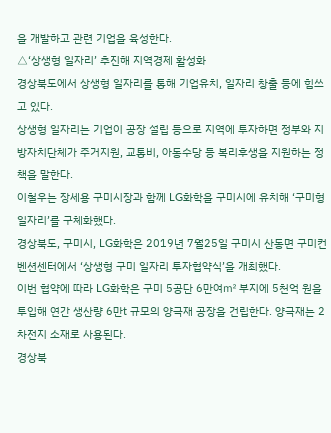을 개발하고 관련 기업을 육성한다.
△‘상생형 일자리’ 추진해 지역경제 활성화
경상북도에서 상생형 일자리를 통해 기업유치, 일자리 창출 등에 힘쓰고 있다.
상생형 일자리는 기업이 공장 설립 등으로 지역에 투자하면 정부와 지방자치단체가 주거지원, 교통비, 아동수당 등 복리후생을 지원하는 정책을 말한다.
이철우는 장세용 구미시장과 함께 LG화학을 구미시에 유치해 ‘구미형 일자리’를 구체화했다.
경상북도, 구미시, LG화학은 2019년 7월25일 구미시 산동면 구미컨벤션센터에서 ‘상생형 구미 일자리 투자협약식’을 개최했다.
이번 협약에 따라 LG화학은 구미 5공단 6만여㎡ 부지에 5천억 원을 투입해 연간 생산량 6만t 규모의 양극재 공장을 건립한다. 양극재는 2차전지 소재로 사용된다.
경상북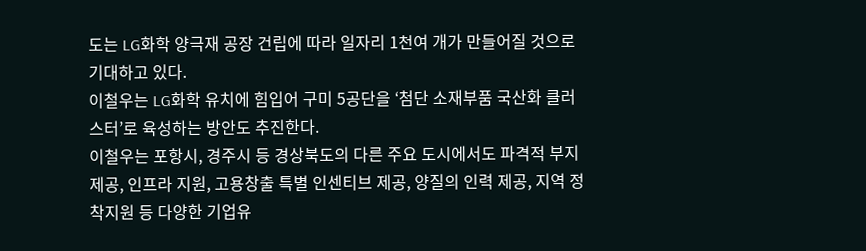도는 LG화학 양극재 공장 건립에 따라 일자리 1천여 개가 만들어질 것으로 기대하고 있다.
이철우는 LG화학 유치에 힘입어 구미 5공단을 ‘첨단 소재부품 국산화 클러스터’로 육성하는 방안도 추진한다.
이철우는 포항시, 경주시 등 경상북도의 다른 주요 도시에서도 파격적 부지 제공, 인프라 지원, 고용창출 특별 인센티브 제공, 양질의 인력 제공, 지역 정착지원 등 다양한 기업유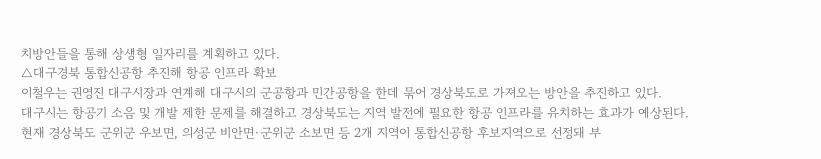치방안들을 통해 상생형 일자리를 계획하고 있다.
△대구경북 통합신공항 추진해 항공 인프라 확보
이철우는 권영진 대구시장과 연계해 대구시의 군공항과 민간공항을 한데 묶어 경상북도로 가져오는 방안을 추진하고 있다.
대구시는 항공기 소음 및 개발 제한 문제를 해결하고 경상북도는 지역 발전에 필요한 항공 인프라를 유치하는 효과가 예상된다.
현재 경상북도 군위군 우보면, 의성군 비안면·군위군 소보면 등 2개 지역이 통합신공항 후보지역으로 선정돼 부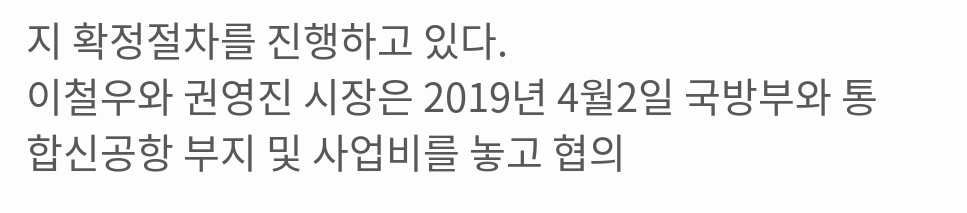지 확정절차를 진행하고 있다.
이철우와 권영진 시장은 2019년 4월2일 국방부와 통합신공항 부지 및 사업비를 놓고 협의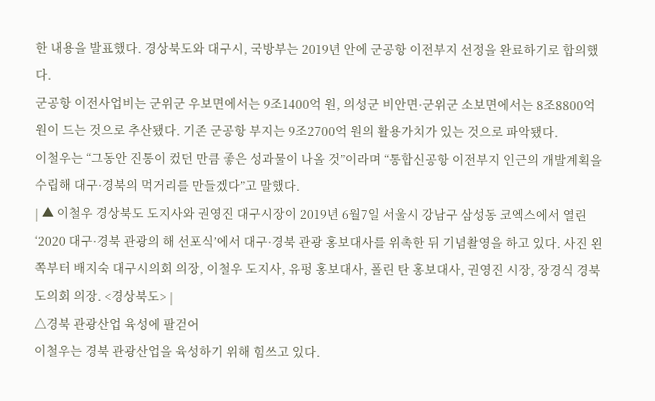한 내용을 발표했다. 경상북도와 대구시, 국방부는 2019년 안에 군공항 이전부지 선정을 완료하기로 합의했다.
군공항 이전사업비는 군위군 우보면에서는 9조1400억 원, 의성군 비안면·군위군 소보면에서는 8조8800억 원이 드는 것으로 추산됐다. 기존 군공항 부지는 9조2700억 원의 활용가치가 있는 것으로 파악됐다.
이철우는 “그동안 진통이 컸던 만큼 좋은 성과물이 나올 것”이라며 “통합신공항 이전부지 인근의 개발계획을 수립해 대구·경북의 먹거리를 만들겠다”고 말했다.
| ▲ 이철우 경상북도 도지사와 권영진 대구시장이 2019년 6월7일 서울시 강남구 삼성동 코엑스에서 열린 ‘2020 대구·경북 관광의 해 선포식’에서 대구·경북 관광 홍보대사를 위촉한 뒤 기념촬영을 하고 있다. 사진 왼쪽부터 배지숙 대구시의회 의장, 이철우 도지사, 유펑 홍보대사, 폴린 탄 홍보대사, 권영진 시장, 장경식 경북도의회 의장. <경상북도> |
△경북 관광산업 육성에 팔걷어
이철우는 경북 관광산업을 육성하기 위해 힘쓰고 있다.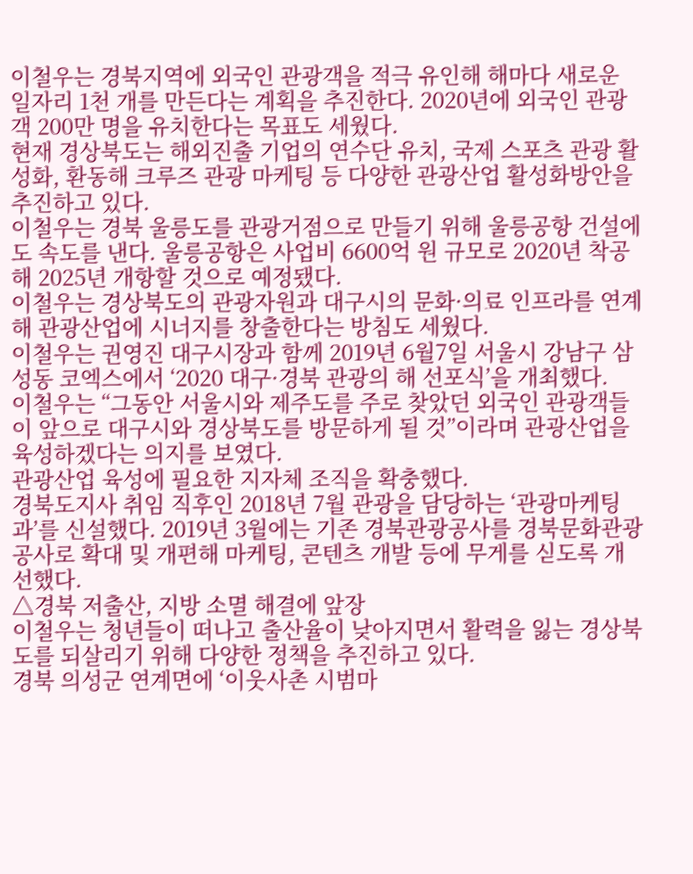이철우는 경북지역에 외국인 관광객을 적극 유인해 해마다 새로운 일자리 1천 개를 만든다는 계획을 추진한다. 2020년에 외국인 관광객 200만 명을 유치한다는 목표도 세웠다.
현재 경상북도는 해외진출 기업의 연수단 유치, 국제 스포츠 관광 활성화, 환동해 크루즈 관광 마케팅 등 다양한 관광산업 활성화방안을 추진하고 있다.
이철우는 경북 울릉도를 관광거점으로 만들기 위해 울릉공항 건설에도 속도를 낸다. 울릉공항은 사업비 6600억 원 규모로 2020년 착공해 2025년 개항할 것으로 예정됐다.
이철우는 경상북도의 관광자원과 대구시의 문화·의료 인프라를 연계해 관광산업에 시너지를 창출한다는 방침도 세웠다.
이철우는 권영진 대구시장과 함께 2019년 6월7일 서울시 강남구 삼성동 코엑스에서 ‘2020 대구·경북 관광의 해 선포식’을 개최했다.
이철우는 “그동안 서울시와 제주도를 주로 찾았던 외국인 관광객들이 앞으로 대구시와 경상북도를 방문하게 될 것”이라며 관광산업을 육성하겠다는 의지를 보였다.
관광산업 육성에 필요한 지자체 조직을 확충했다.
경북도지사 취임 직후인 2018년 7월 관광을 담당하는 ‘관광마케팅과’를 신설했다. 2019년 3월에는 기존 경북관광공사를 경북문화관광공사로 확대 및 개편해 마케팅, 콘텐츠 개발 등에 무게를 싣도록 개선했다.
△경북 저출산, 지방 소멸 해결에 앞장
이철우는 청년들이 떠나고 출산율이 낮아지면서 활력을 잃는 경상북도를 되살리기 위해 다양한 정책을 추진하고 있다.
경북 의성군 연계면에 ‘이웃사촌 시범마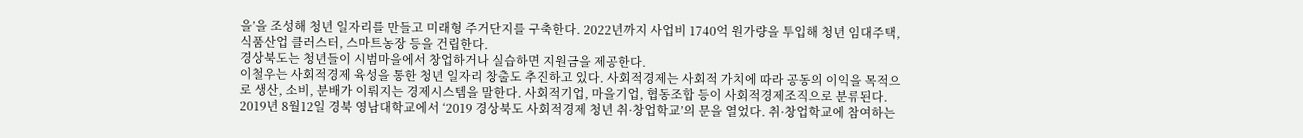을’을 조성해 청년 일자리를 만들고 미래형 주거단지를 구축한다. 2022년까지 사업비 1740억 원가량을 투입해 청년 임대주택, 식품산업 클러스터, 스마트농장 등을 건립한다.
경상북도는 청년들이 시범마을에서 창업하거나 실습하면 지원금을 제공한다.
이철우는 사회적경제 육성을 통한 청년 일자리 창출도 추진하고 있다. 사회적경제는 사회적 가치에 따라 공동의 이익을 목적으로 생산, 소비, 분배가 이뤄지는 경제시스템을 말한다. 사회적기업, 마을기업, 협동조합 등이 사회적경제조직으로 분류된다.
2019년 8월12일 경북 영남대학교에서 ‘2019 경상북도 사회적경제 청년 취·창업학교’의 문을 열었다. 취·창업학교에 참여하는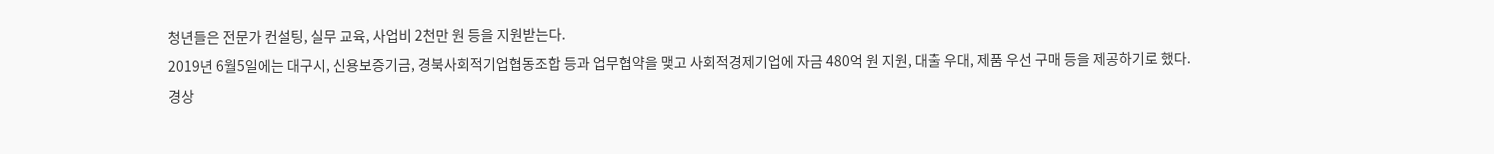청년들은 전문가 컨설팅, 실무 교육, 사업비 2천만 원 등을 지원받는다.
2019년 6월5일에는 대구시, 신용보증기금, 경북사회적기업협동조합 등과 업무협약을 맺고 사회적경제기업에 자금 480억 원 지원, 대출 우대, 제품 우선 구매 등을 제공하기로 했다.
경상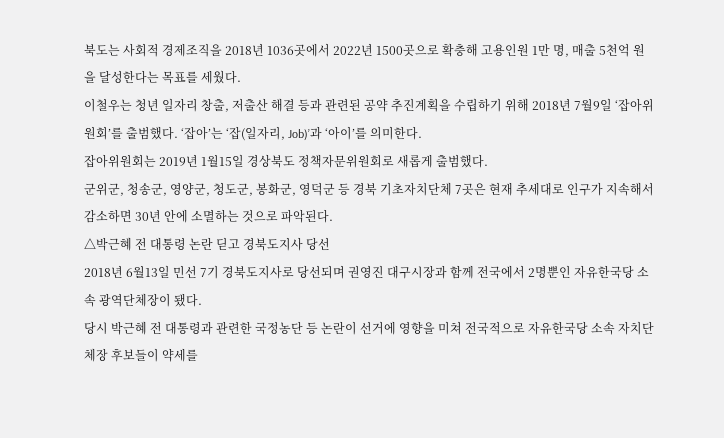북도는 사회적 경제조직을 2018년 1036곳에서 2022년 1500곳으로 확충해 고용인원 1만 명, 매출 5천억 원을 달성한다는 목표를 세웠다.
이철우는 청년 일자리 창출, 저출산 해결 등과 관련된 공약 추진계획을 수립하기 위해 2018년 7월9일 ‘잡아위원회’를 출범했다. ‘잡아’는 ‘잡(일자리, Job)’과 ‘아이’를 의미한다.
잡아위원회는 2019년 1월15일 경상북도 정책자문위원회로 새롭게 출범했다.
군위군, 청송군, 영양군, 청도군, 봉화군, 영덕군 등 경북 기초자치단체 7곳은 현재 추세대로 인구가 지속해서 감소하면 30년 안에 소멸하는 것으로 파악된다.
△박근혜 전 대통령 논란 딛고 경북도지사 당선
2018년 6월13일 민선 7기 경북도지사로 당선되며 권영진 대구시장과 함께 전국에서 2명뿐인 자유한국당 소속 광역단체장이 됐다.
당시 박근혜 전 대통령과 관련한 국정농단 등 논란이 선거에 영향을 미쳐 전국적으로 자유한국당 소속 자치단체장 후보들이 약세를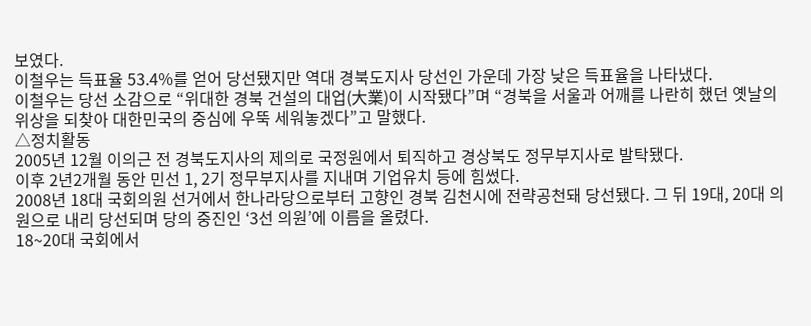보였다.
이철우는 득표율 53.4%를 얻어 당선됐지만 역대 경북도지사 당선인 가운데 가장 낮은 득표율을 나타냈다.
이철우는 당선 소감으로 “위대한 경북 건설의 대업(大業)이 시작됐다”며 “경북을 서울과 어깨를 나란히 했던 옛날의 위상을 되찾아 대한민국의 중심에 우뚝 세워놓겠다”고 말했다.
△정치활동
2005년 12월 이의근 전 경북도지사의 제의로 국정원에서 퇴직하고 경상북도 정무부지사로 발탁됐다.
이후 2년2개월 동안 민선 1, 2기 정무부지사를 지내며 기업유치 등에 힘썼다.
2008년 18대 국회의원 선거에서 한나라당으로부터 고향인 경북 김천시에 전략공천돼 당선됐다. 그 뒤 19대, 20대 의원으로 내리 당선되며 당의 중진인 ‘3선 의원’에 이름을 올렸다.
18~20대 국회에서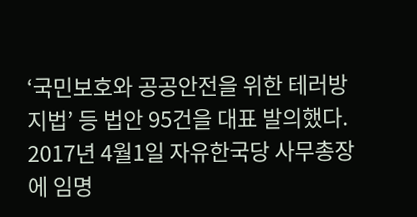‘국민보호와 공공안전을 위한 테러방지법’ 등 법안 95건을 대표 발의했다.
2017년 4월1일 자유한국당 사무총장에 임명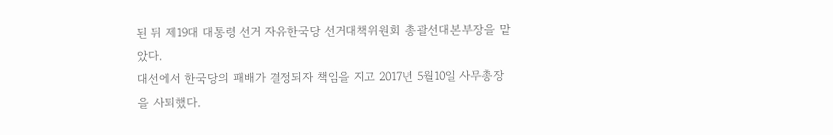된 뒤 제19대 대통령 선거 자유한국당 선거대책위원회 총괄선대본부장을 맡았다.
대선에서 한국당의 패배가 결정되자 책임을 지고 2017년 5월10일 사무총장을 사퇴했다.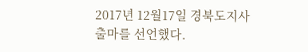2017년 12월17일 경북도지사 출마를 선언했다.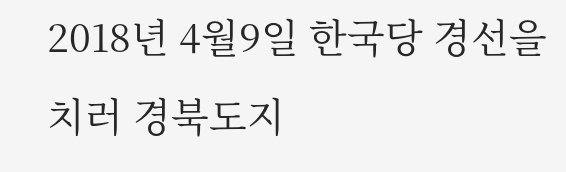2018년 4월9일 한국당 경선을 치러 경북도지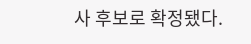사 후보로 확정됐다.